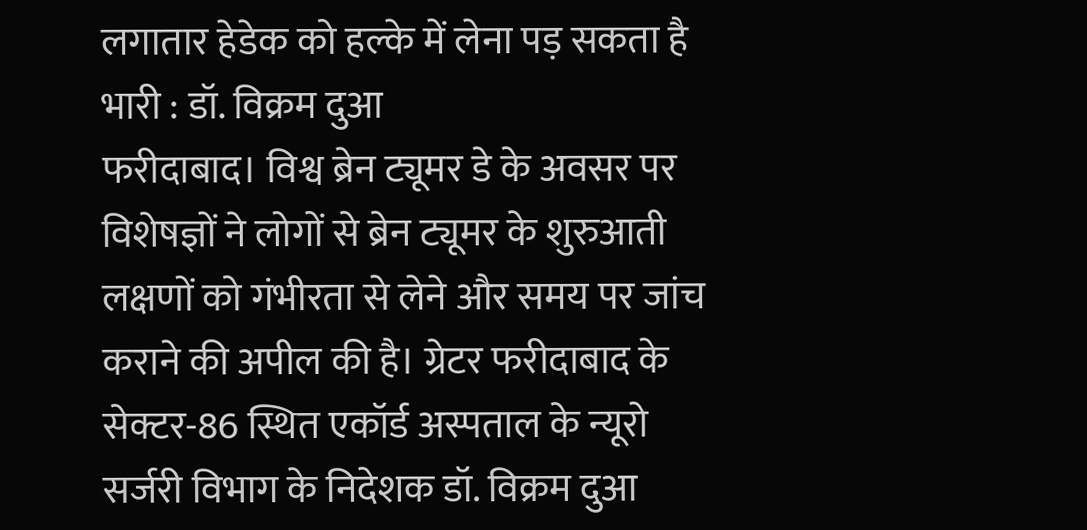लगातार हेडेक को हल्के में लेना पड़ सकता है भारी : डॉ. विक्रम दुआ
फरीदाबाद। विश्व ब्रेन ट्यूमर डे के अवसर पर विशेषज्ञों ने लोगों से ब्रेन ट्यूमर के शुरुआती लक्षणों को गंभीरता से लेने और समय पर जांच कराने की अपील की है। ग्रेटर फरीदाबाद के सेक्टर-86 स्थित एकॉर्ड अस्पताल के न्यूरो सर्जरी विभाग के निदेशक डॉ. विक्रम दुआ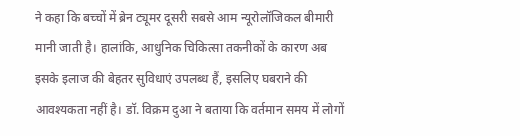ने कहा कि बच्चों में ब्रेन ट्यूमर दूसरी सबसे आम न्यूरोलॉजिकल बीमारी मानी जाती है। हालांकि, आधुनिक चिकित्सा तकनीकों के कारण अब इसके इलाज की बेहतर सुविधाएं उपलब्ध हैं, इसलिए घबराने की आवश्यकता नहीं है। डॉ. विक्रम दुआ ने बताया कि वर्तमान समय में लोगों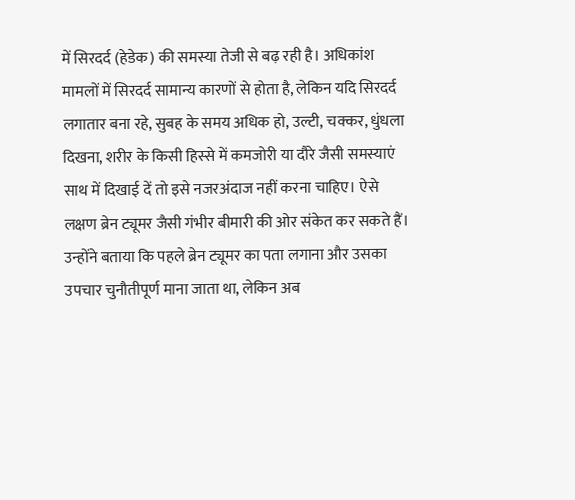में सिरदर्द (हेडेक) की समस्या तेजी से बढ़ रही है। अधिकांश मामलों में सिरदर्द सामान्य कारणों से होता है, लेकिन यदि सिरदर्द लगातार बना रहे, सुबह के समय अधिक हो, उल्टी, चक्कर, धुंधला दिखना, शरीर के किसी हिस्से में कमजोरी या दौरे जैसी समस्याएं साथ में दिखाई दें तो इसे नजरअंदाज नहीं करना चाहिए। ऐसे लक्षण ब्रेन ट्यूमर जैसी गंभीर बीमारी की ओर संकेत कर सकते हैं।
उन्होंने बताया कि पहले ब्रेन ट्यूमर का पता लगाना और उसका उपचार चुनौतीपूर्ण माना जाता था, लेकिन अब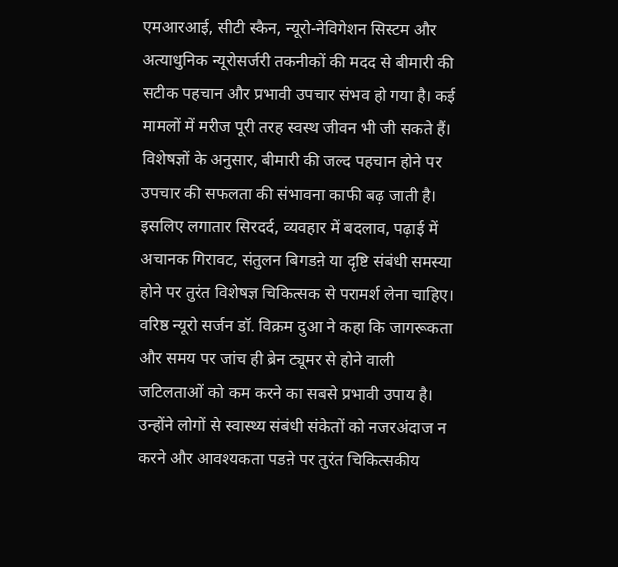एमआरआई, सीटी स्कैन, न्यूरो-नेविगेशन सिस्टम और अत्याधुनिक न्यूरोसर्जरी तकनीकों की मदद से बीमारी की सटीक पहचान और प्रभावी उपचार संभव हो गया है। कई मामलों में मरीज पूरी तरह स्वस्थ जीवन भी जी सकते हैं। विशेषज्ञों के अनुसार, बीमारी की जल्द पहचान होने पर उपचार की सफलता की संभावना काफी बढ़ जाती है। इसलिए लगातार सिरदर्द, व्यवहार में बदलाव, पढ़ाई में अचानक गिरावट, संतुलन बिगडऩे या दृष्टि संबंधी समस्या होने पर तुरंत विशेषज्ञ चिकित्सक से परामर्श लेना चाहिए। वरिष्ठ न्यूरो सर्जन डॉ. विक्रम दुआ ने कहा कि जागरूकता और समय पर जांच ही ब्रेन ट्यूमर से होने वाली जटिलताओं को कम करने का सबसे प्रभावी उपाय है। उन्होंने लोगों से स्वास्थ्य संबंधी संकेतों को नजरअंदाज न करने और आवश्यकता पडऩे पर तुरंत चिकित्सकीय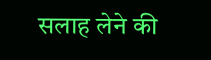सलाह लेने की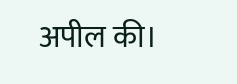अपील की।